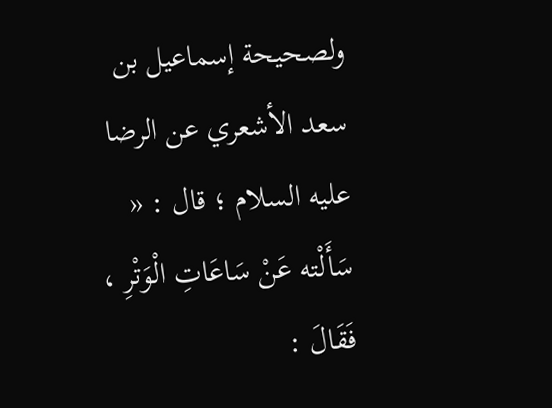ولصحيحة إسماعيل بن سعد الأشعري عن الرضا عليه السلام ؛ قال : « سَأَلْته عَنْ سَاعَاتِ الْوَتْرِ ، فَقَالَ :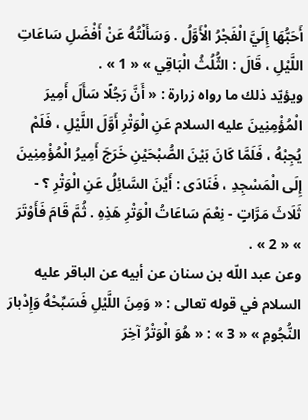أَحَبُّهَا إِلَيَّ الْفَجْرُ الْأَوَّلُ . وَسَأَلْتُهُ عَنْ أَفْضَلِ سَاعَاتِ اللَّيْلِ ، قَالَ : الثُّلُثُ الْبَاقِي » « 1 » .
ويؤيّد ذلك ما رواه زرارة : « أَنَّ رَجُلًا سَأَلَ أَمِيرَ الْمُؤْمِنِينَ عليه السلام عَنِ الْوَتْرِ أَوَّلَ اللَّيْلِ ، فَلَمْ يُجِبْهُ ، فَلَمَّا كَانَ بَيْنَ الصُّبْحَيْنِ خَرَجَ أَمِيرُ الْمُؤْمِنِينَ إِلَى الْمَسْجِدِ ، فَنَادَى : أَيْنَ السَّائِلُ عَنِ الْوَتْرِ ؟ - ثَلَاثَ مَرَّاتٍ - نِعْمَ سَاعَاتُ الْوَتْرِ هَذِهِ . ثُمَّ قَامَ فَأَوْتَرَ » « 2 » .
وعن عبد اللّه بن سنان عن أبيه عن الباقر عليه السلام في قوله تعالى : « وَمِنَ اللَّيْلِ فَسَبِّحْهُ وَإِدْبارَ النُّجُومِ » « 3 » : « هُوَ الْوَتْرُ آخِرَ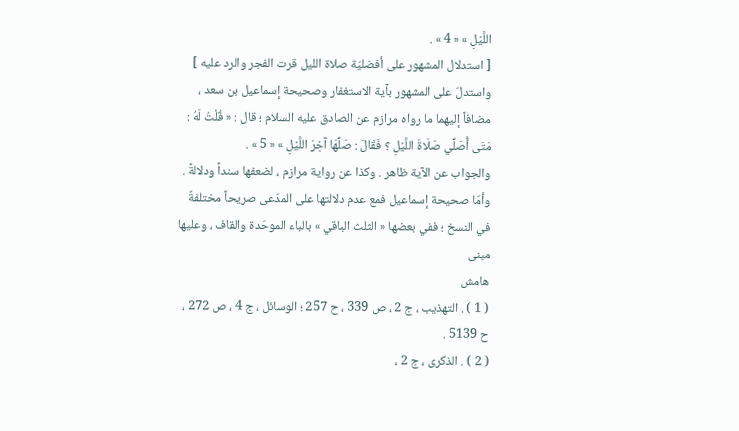اللَّيْلِ » « 4 » .
[ استدلال المشهور على أفضليّة صلاة الليل قرت الفجر والرد عليه ]
واستدلّ على المشهور بآية الاستغفار وصحيحة إسماعيل بن سعد ، مضافاً إليهما ما رواه مرازم عن الصادق عليه السلام ؛ قال : « قُلْتُ لَهُ : مَتَى أُصَلِّي صَلَاةَ اللَّيْلِ ؟ فَقَالَ : صَلِّهَا آخِرَ اللَّيْلِ » « 5 » .
والجواب عن الآية ظاهر . وكذا عن رواية مرازم ، لضعفها سنداً ودلالةً .
وأمّا صحيحة إسماعيل فمع عدم دلالتها على المدّعى صريحاً مختلفةٌ في النسخ ؛ ففي بعضها « الثلث الباقي » بالباء الموحّدة والقاف ، وعليها مبنى
هامش
( 1 ) . التهذيب ، ج 2 ، ص 339 ، ح 257 ؛ الوسائل ، ج 4 ، ص 272 ، ح 5139 .
( 2 ) . الذكرى ، ج 2 ،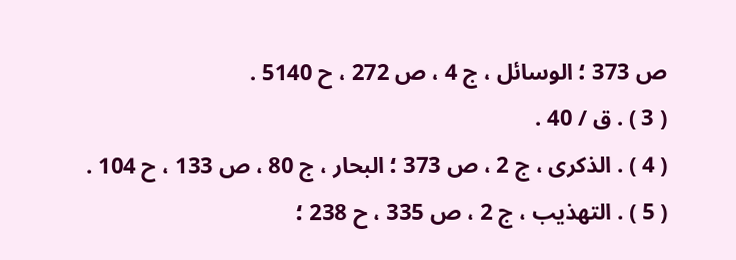ص 373 ؛ الوسائل ، ج 4 ، ص 272 ، ح 5140 .
( 3 ) . ق / 40 .
( 4 ) . الذكرى ، ج 2 ، ص 373 ؛ البحار ، ج 80 ، ص 133 ، ح 104 .
( 5 ) . التهذيب ، ج 2 ، ص 335 ، ح 238 ؛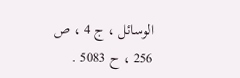الوسائل ، ج 4 ، ص 256 ، ح 5083 .